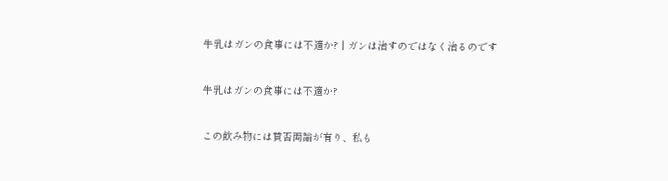牛乳はガンの食事には不適か? | ガンは治すのではなく治るのです

牛乳はガンの食事には不適か?

この飲み物には賛否両論が有り、私も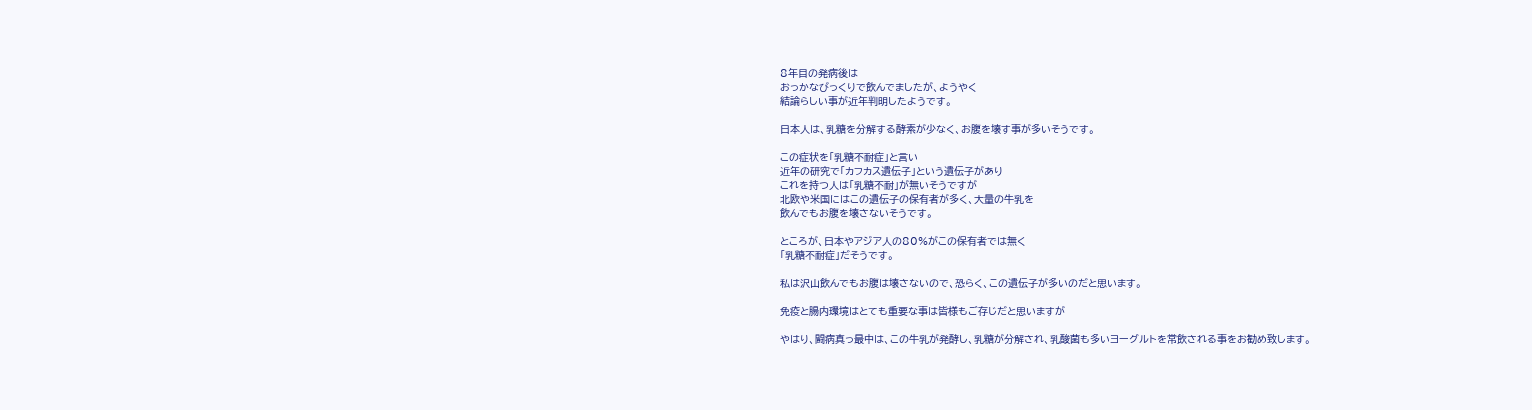8年目の発病後は
おっかなびっくりで飲んでましたが、ようやく
結論らしい事が近年判明したようです。

日本人は、乳糖を分解する酵素が少なく、お腹を壊す事が多いそうです。

この症状を「乳糖不耐症」と言い
近年の研究で「カフカス遺伝子」という遺伝子があり
これを持つ人は「乳糖不耐」が無いそうですが
北欧や米国にはこの遺伝子の保有者が多く、大量の牛乳を
飲んでもお腹を壊さないそうです。

ところが、日本やアジア人の80%がこの保有者では無く
「乳糖不耐症」だそうです。

私は沢山飲んでもお腹は壊さないので、恐らく、この遺伝子が多いのだと思います。

免疫と腸内環境はとても重要な事は皆様もご存じだと思いますが

やはり、闘病真っ最中は、この牛乳が発酵し、乳糖が分解され、乳酸菌も多いヨーグルトを常飲される事をお勧め致します。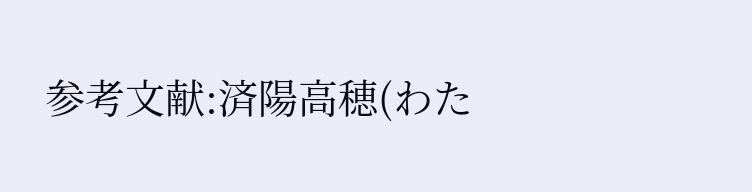参考文献:済陽高穂(わた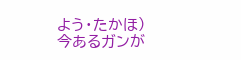よう・たかほ)
今あるガンが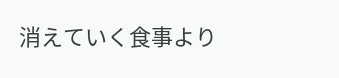消えていく食事より